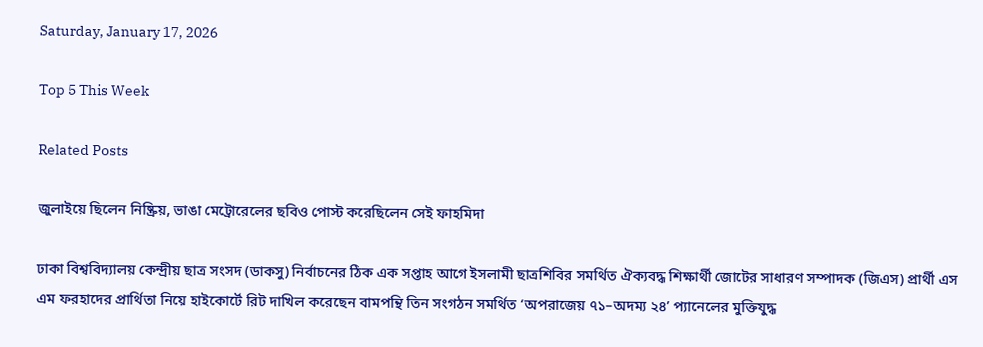Saturday, January 17, 2026

Top 5 This Week

Related Posts

জুলাইয়ে ছিলেন নিষ্ক্রিয়, ভাঙা মেট্রোরেলের ছবিও পোস্ট করেছিলেন সেই ফাহমিদা

ঢাকা বিশ্ববিদ্যালয় কেন্দ্রীয় ছাত্র সংসদ (ডাকসু) নির্বাচনের ঠিক এক সপ্তাহ আগে ইসলামী ছাত্রশিবির সমর্থিত ঐক্যবদ্ধ শিক্ষার্থী জোটের সাধারণ সম্পাদক (জিএস) প্রার্থী এস এম ফরহাদের প্রার্থিতা নিয়ে হাইকোর্টে রিট দাখিল করেছেন বামপন্থি তিন সংগঠন সমর্থিত ‘অপরাজেয় ৭১–অদম্য ২৪’ প্যানেলের মুক্তিযুদ্ধ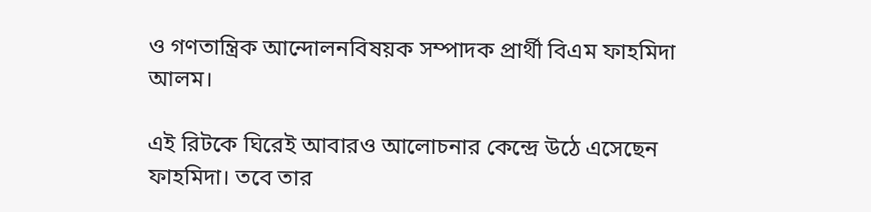ও গণতান্ত্রিক আন্দোলনবিষয়ক সম্পাদক প্রার্থী বিএম ফাহমিদা আলম।

এই রিটকে ঘিরেই আবারও আলোচনার কেন্দ্রে উঠে এসেছেন ফাহমিদা। তবে তার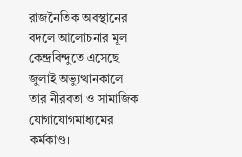রাজনৈতিক অবস্থানের বদলে আলোচনার মূল কেন্দ্রবিন্দুতে এসেছে জুলাই অভ্যুত্থানকালে তার নীরবতা ও সামাজিক যোগাযোগমাধ্যমের কর্মকাণ্ড।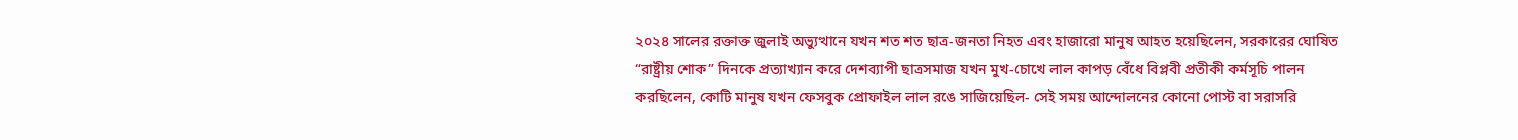২০২৪ সালের রক্তাক্ত জুলাই অভ্যুত্থানে যখন শত শত ছাত্র-জনতা নিহত এবং হাজারো মানুষ আহত হয়েছিলেন, সরকারের ঘোষিত “রাষ্ট্রীয় শোক” দিনকে প্রত্যাখ্যান করে দেশব্যাপী ছাত্রসমাজ যখন মুখ-চোখে লাল কাপড় বেঁধে বিপ্লবী প্রতীকী কর্মসূচি পালন করছিলেন, কোটি মানুষ যখন ফেসবুক প্রোফাইল লাল রঙে সাজিয়েছিল- সেই সময় আন্দোলনের কোনো পোস্ট বা সরাসরি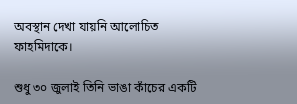অবস্থান দেখা যায়নি আলোচিত ফাহমিদাকে।

শুধু ৩০ জুলাই তিনি ভাঙা কাঁচের একটি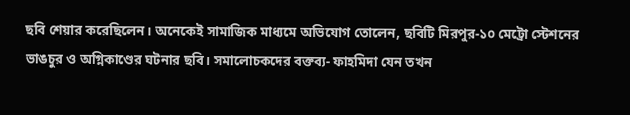ছবি শেয়ার করেছিলেন। অনেকেই সামাজিক মাধ্যমে অভিযোগ তোলেন, ছবিটি মিরপুর-১০ মেট্রো স্টেশনের ভাঙচুর ও অগ্নিকাণ্ডের ঘটনার ছবি। সমালোচকদের বক্তব্য- ফাহমিদা যেন তখন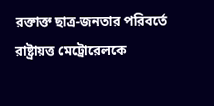রক্তাক্ত ছাত্র-জনতার পরিবর্তে রাষ্ট্রায়ত্ত মেট্রোরেলকে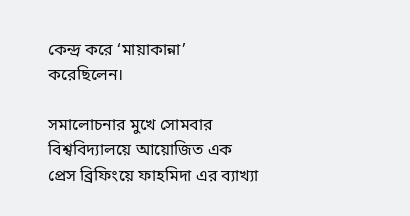কেন্দ্র করে ‘মায়াকান্না’ করেছিলেন।

সমালোচনার মুখে সোমবার বিশ্ববিদ্যালয়ে আয়োজিত এক প্রেস ব্রিফিংয়ে ফাহমিদা এর ব্যাখ্যা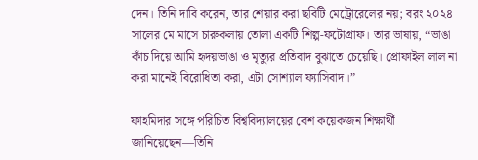দেন। তিনি দাবি করেন, তার শেয়ার করা ছবিটি মেট্রোরেলের নয়; বরং ২০২৪ সালের মে মাসে চারুকলায় তোলা একটি শিল্প-ফটোগ্রাফ। তার ভাষায়, “ভাঙা কাঁচ দিয়ে আমি হৃদয়ভাঙা ও মৃত্যুর প্রতিবাদ বুঝাতে চেয়েছি। প্রোফাইল লাল না করা মানেই বিরোধিতা করা, এটা সোশ্যাল ফ্যাসিবাদ।”

ফাহমিদার সঙ্গে পরিচিত বিশ্ববিদ্যালয়ের বেশ কয়েকজন শিক্ষার্থী জানিয়েছেন—তিনি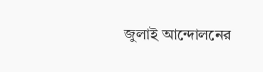জুলাই আন্দোলনের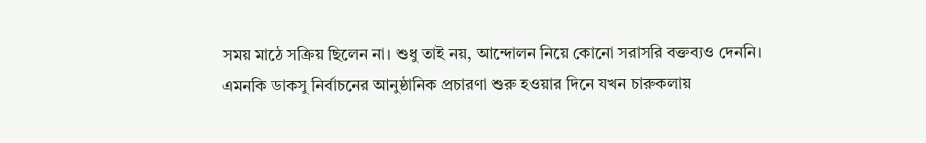সময় মাঠে সক্রিয় ছিলেন না। শুধু তাই নয়, আন্দোলন নিয়ে কোনো সরাসরি বক্তব্যও দেননি। এমনকি ডাকসু নির্বাচনের আনুষ্ঠানিক প্রচারণা শুরু হওয়ার দিনে যখন চারুকলায়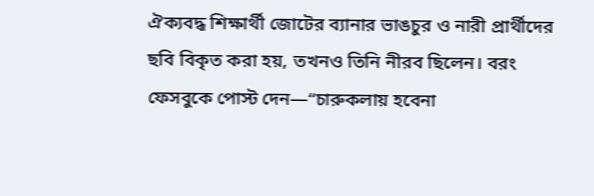ঐক্যবদ্ধ শিক্ষার্থী জোটের ব্যানার ভাঙচুর ও নারী প্রার্থীদের ছবি বিকৃত করা হয়, তখনও তিনি নীরব ছিলেন। বরং ফেসবুকে পোস্ট দেন—“চারুকলায় হবেনা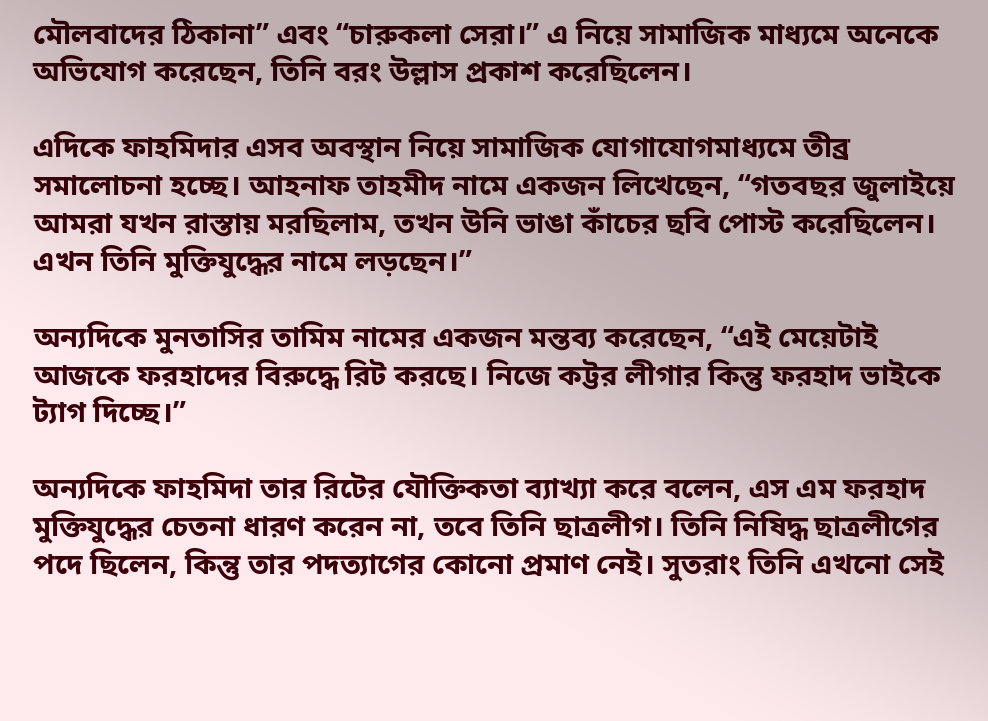মৌলবাদের ঠিকানা” এবং “চারুকলা সেরা।” এ নিয়ে সামাজিক মাধ্যমে অনেকে অভিযোগ করেছেন, তিনি বরং উল্লাস প্রকাশ করেছিলেন।

এদিকে ফাহমিদার এসব অবস্থান নিয়ে সামাজিক যোগাযোগমাধ্যমে তীব্র সমালোচনা হচ্ছে। আহনাফ তাহমীদ নামে একজন লিখেছেন, “গতবছর জুলাইয়ে আমরা যখন রাস্তায় মরছিলাম, তখন উনি ভাঙা কাঁচের ছবি পোস্ট করেছিলেন। এখন তিনি মুক্তিযুদ্ধের নামে লড়ছেন।”

অন্যদিকে মুনতাসির তামিম নামের একজন মন্তব্য করেছেন, “এই মেয়েটাই আজকে ফরহাদের বিরুদ্ধে রিট করছে। নিজে কট্টর লীগার কিন্তু ফরহাদ ভাইকে ট্যাগ দিচ্ছে।”

অন্যদিকে ফাহমিদা তার রিটের যৌক্তিকতা ব্যাখ্যা করে বলেন, এস এম ফরহাদ মুক্তিযুদ্ধের চেতনা ধারণ করেন না, তবে তিনি ছাত্রলীগ। তিনি নিষিদ্ধ ছাত্রলীগের পদে ছিলেন, কিন্তু তার পদত্যাগের কোনো প্রমাণ নেই। সুতরাং তিনি এখনো সেই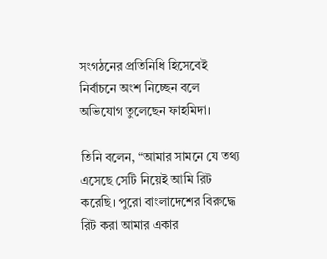সংগঠনের প্রতিনিধি হিসেবেই নির্বাচনে অংশ নিচ্ছেন বলে অভিযোগ তুলেছেন ফাহমিদা।

তিনি বলেন, “আমার সামনে যে তথ্য এসেছে সেটি নিয়েই আমি রিট করেছি। পুরো বাংলাদেশের বিরুদ্ধে রিট করা আমার একার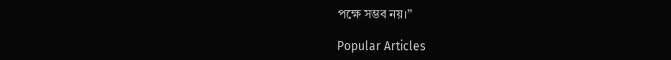পক্ষে সম্ভব নয়।”

Popular Articles